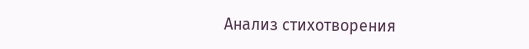Анализ стихотворения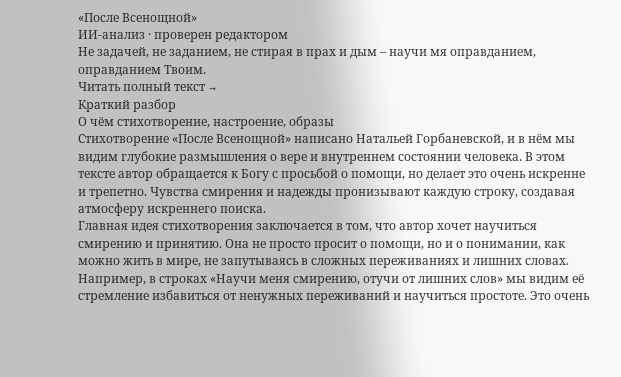«После Всенощной»
ИИ-анализ · проверен редактором
Не задачей, не заданием, не стирая в прах и дым – научи мя оправданием, оправданием Твоим.
Читать полный текст →
Краткий разбор
О чём стихотворение, настроение, образы
Стихотворение «После Всенощной» написано Натальей Горбаневской, и в нём мы видим глубокие размышления о вере и внутреннем состоянии человека. В этом тексте автор обращается к Богу с просьбой о помощи, но делает это очень искренне и трепетно. Чувства смирения и надежды пронизывают каждую строку, создавая атмосферу искреннего поиска.
Главная идея стихотворения заключается в том, что автор хочет научиться смирению и принятию. Она не просто просит о помощи, но и о понимании, как можно жить в мире, не запутываясь в сложных переживаниях и лишних словах. Например, в строках «Научи меня смирению, отучи от лишних слов» мы видим её стремление избавиться от ненужных переживаний и научиться простоте. Это очень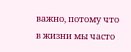важно, потому что в жизни мы часто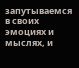запутываемся в своих эмоциях и мыслях, и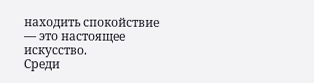находить спокойствие — это настоящее искусство.
Среди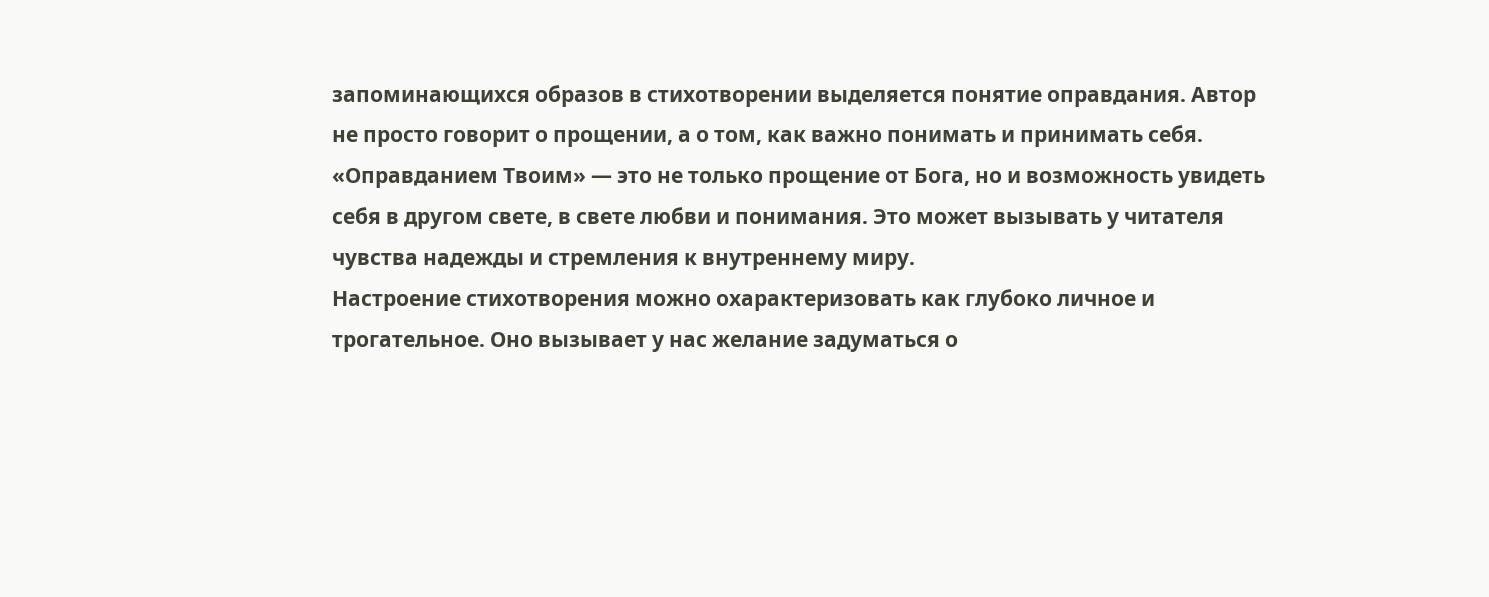запоминающихся образов в стихотворении выделяется понятие оправдания. Автор не просто говорит о прощении, а о том, как важно понимать и принимать себя. «Оправданием Твоим» — это не только прощение от Бога, но и возможность увидеть себя в другом свете, в свете любви и понимания. Это может вызывать у читателя чувства надежды и стремления к внутреннему миру.
Настроение стихотворения можно охарактеризовать как глубоко личное и трогательное. Оно вызывает у нас желание задуматься о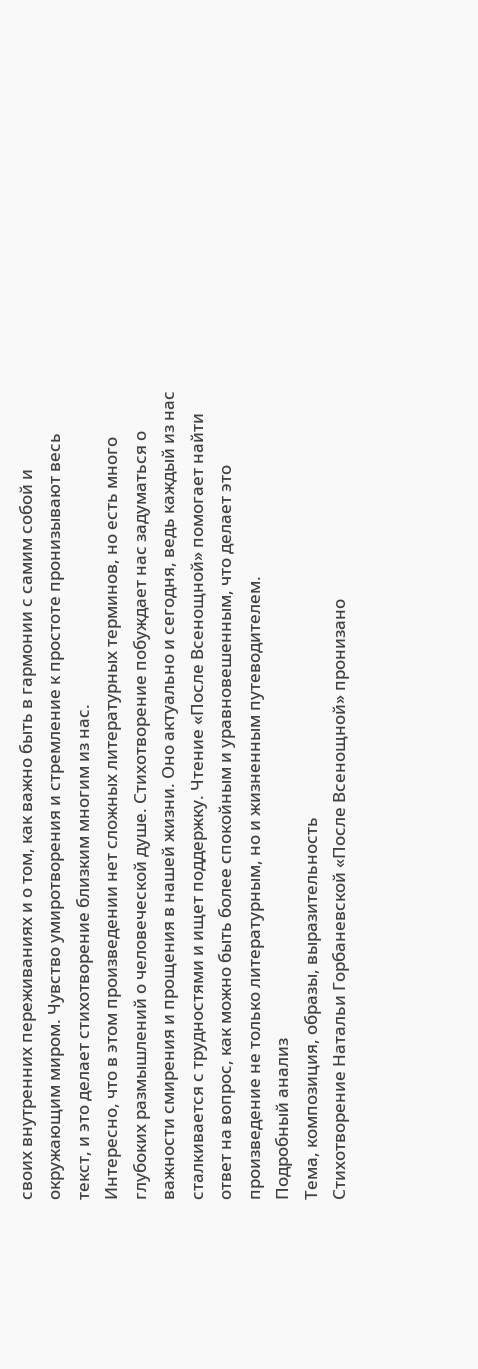своих внутренних переживаниях и о том, как важно быть в гармонии с самим собой и окружающим миром. Чувство умиротворения и стремление к простоте пронизывают весь текст, и это делает стихотворение близким многим из нас.
Интересно, что в этом произведении нет сложных литературных терминов, но есть много глубоких размышлений о человеческой душе. Стихотворение побуждает нас задуматься о важности смирения и прощения в нашей жизни. Оно актуально и сегодня, ведь каждый из нас сталкивается с трудностями и ищет поддержку. Чтение «После Всенощной» помогает найти ответ на вопрос, как можно быть более спокойным и уравновешенным, что делает это произведение не только литературным, но и жизненным путеводителем.
Подробный анализ
Тема, композиция, образы, выразительность
Стихотворение Натальи Горбаневской «После Всенощной» пронизано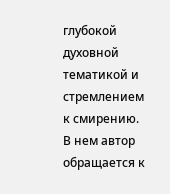глубокой духовной тематикой и стремлением к смирению. В нем автор обращается к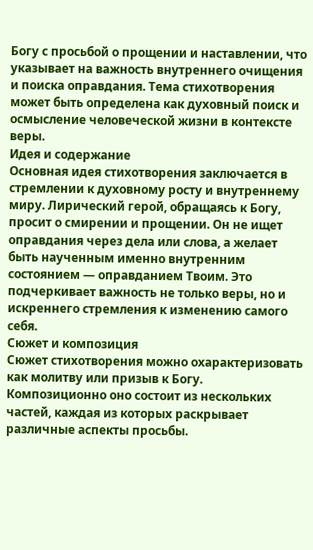Богу с просьбой о прощении и наставлении, что указывает на важность внутреннего очищения и поиска оправдания. Тема стихотворения может быть определена как духовный поиск и осмысление человеческой жизни в контексте веры.
Идея и содержание
Основная идея стихотворения заключается в стремлении к духовному росту и внутреннему миру. Лирический герой, обращаясь к Богу, просит о смирении и прощении. Он не ищет оправдания через дела или слова, а желает быть наученным именно внутренним состоянием — оправданием Твоим. Это подчеркивает важность не только веры, но и искреннего стремления к изменению самого себя.
Сюжет и композиция
Сюжет стихотворения можно охарактеризовать как молитву или призыв к Богу. Композиционно оно состоит из нескольких частей, каждая из которых раскрывает различные аспекты просьбы.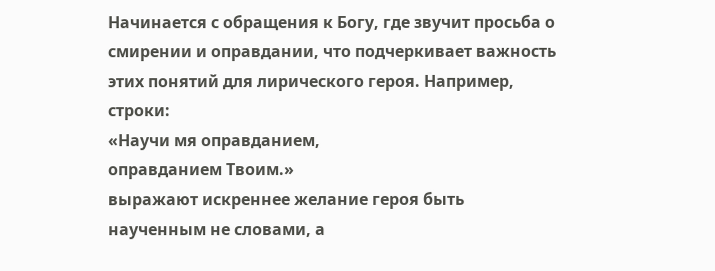Начинается с обращения к Богу, где звучит просьба о смирении и оправдании, что подчеркивает важность этих понятий для лирического героя. Например, строки:
«Научи мя оправданием,
оправданием Твоим.»
выражают искреннее желание героя быть наученным не словами, а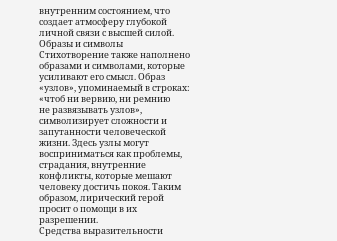внутренним состоянием, что создает атмосферу глубокой личной связи с высшей силой.
Образы и символы
Стихотворение также наполнено образами и символами, которые усиливают его смысл. Образ «узлов», упоминаемый в строках:
«чтоб ни вервию, ни ремнию
не развязывать узлов»,
символизирует сложности и запутанности человеческой жизни. Здесь узлы могут восприниматься как проблемы, страдания, внутренние конфликты, которые мешают человеку достичь покоя. Таким образом, лирический герой просит о помощи в их разрешении.
Средства выразительности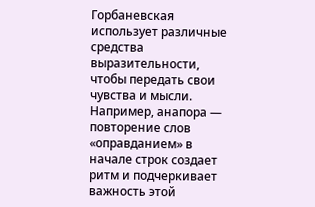Горбаневская использует различные средства выразительности, чтобы передать свои чувства и мысли. Например, анапора — повторение слов «оправданием» в начале строк создает ритм и подчеркивает важность этой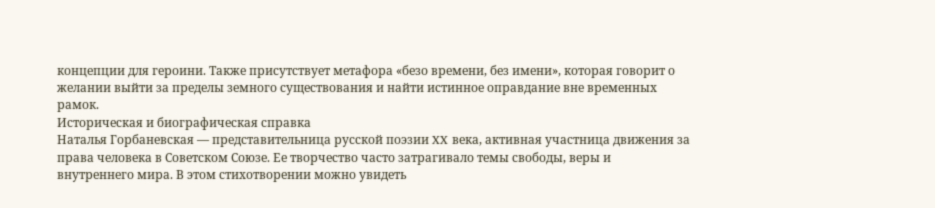концепции для героини. Также присутствует метафора «безо времени, без имени», которая говорит о желании выйти за пределы земного существования и найти истинное оправдание вне временных рамок.
Историческая и биографическая справка
Наталья Горбаневская — представительница русской поэзии XX века, активная участница движения за права человека в Советском Союзе. Ее творчество часто затрагивало темы свободы, веры и внутреннего мира. В этом стихотворении можно увидеть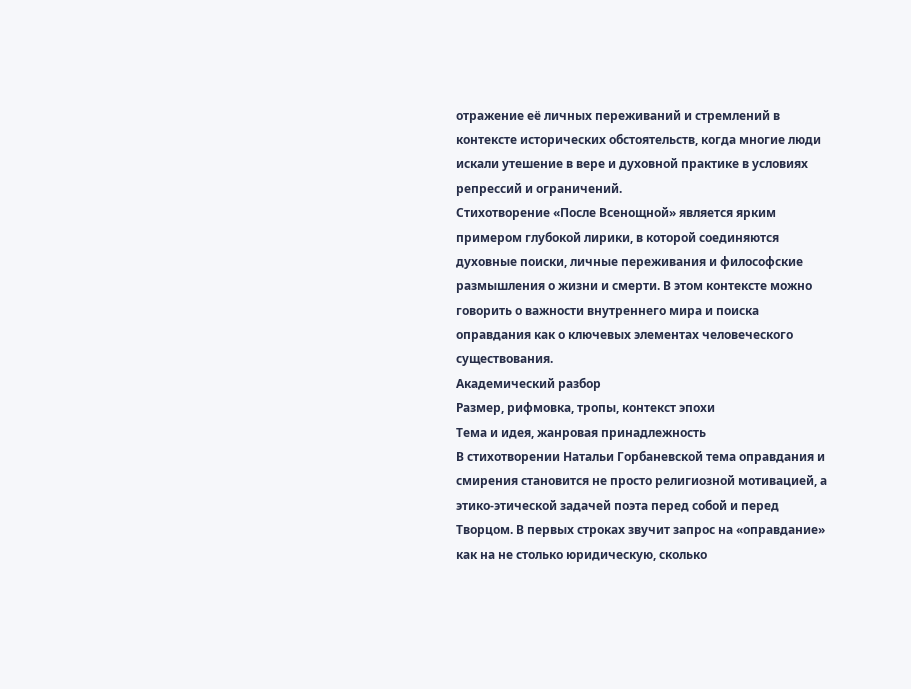отражение её личных переживаний и стремлений в контексте исторических обстоятельств, когда многие люди искали утешение в вере и духовной практике в условиях репрессий и ограничений.
Стихотворение «После Всенощной» является ярким примером глубокой лирики, в которой соединяются духовные поиски, личные переживания и философские размышления о жизни и смерти. В этом контексте можно говорить о важности внутреннего мира и поиска оправдания как о ключевых элементах человеческого существования.
Академический разбор
Размер, рифмовка, тропы, контекст эпохи
Тема и идея, жанровая принадлежность
В стихотворении Натальи Горбаневской тема оправдания и смирения становится не просто религиозной мотивацией, а этико-этической задачей поэта перед собой и перед Творцом. В первых строках звучит запрос на «оправдание» как на не столько юридическую, сколько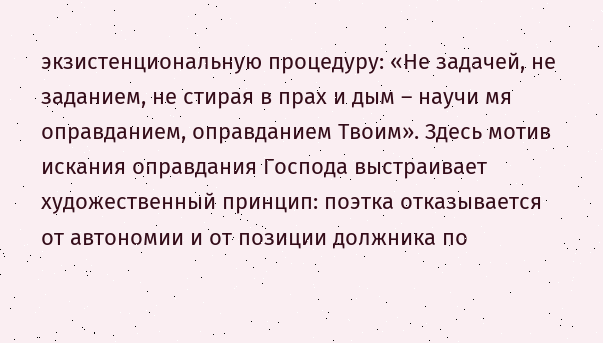экзистенциональную процедуру: «Не задачей, не заданием, не стирая в прах и дым – научи мя оправданием, оправданием Твоим». Здесь мотив искания оправдания Господа выстраивает художественный принцип: поэтка отказывается от автономии и от позиции должника по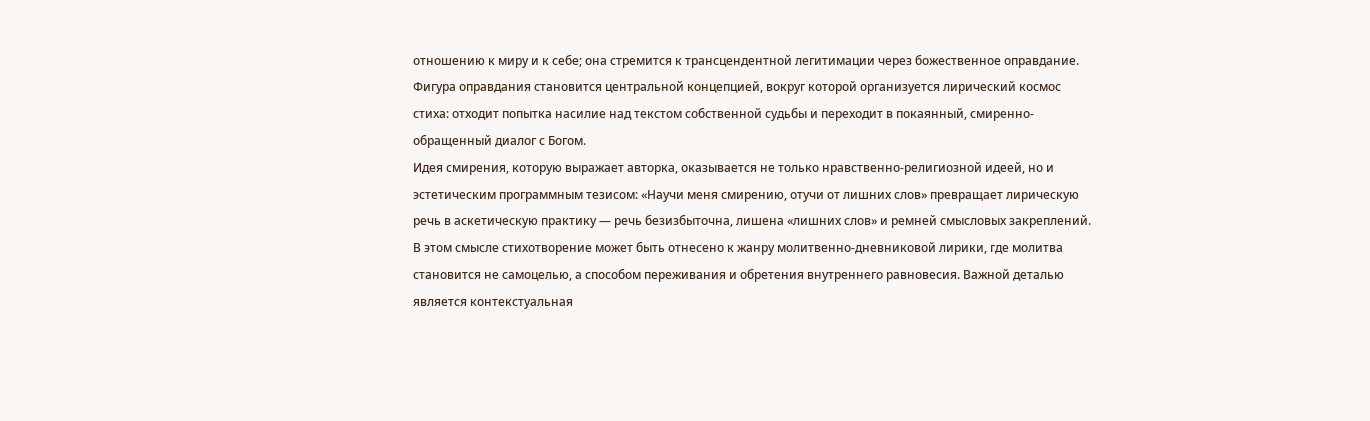отношению к миру и к себе; она стремится к трансцендентной легитимации через божественное оправдание. Фигура оправдания становится центральной концепцией, вокруг которой организуется лирический космос стиха: отходит попытка насилие над текстом собственной судьбы и переходит в покаянный, смиренно-обращенный диалог с Богом.
Идея смирения, которую выражает авторка, оказывается не только нравственно-религиозной идеей, но и эстетическим программным тезисом: «Научи меня смирению, отучи от лишних слов» превращает лирическую речь в аскетическую практику — речь безизбыточна, лишена «лишних слов» и ремней смысловых закреплений. В этом смысле стихотворение может быть отнесено к жанру молитвенно-дневниковой лирики, где молитва становится не самоцелью, а способом переживания и обретения внутреннего равновесия. Важной деталью является контекстуальная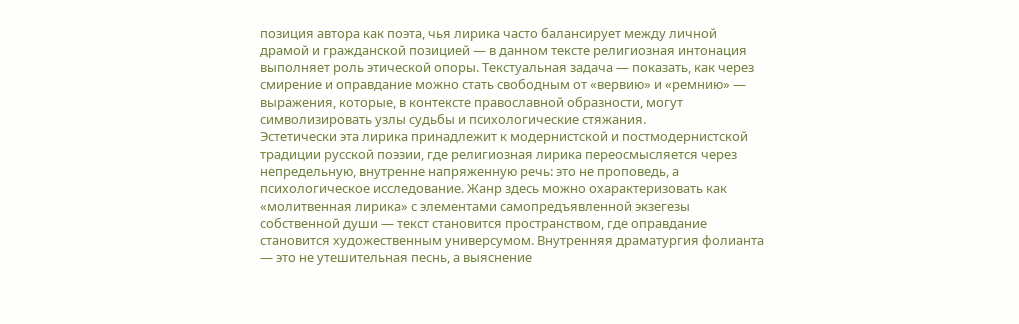позиция автора как поэта, чья лирика часто балансирует между личной драмой и гражданской позицией — в данном тексте религиозная интонация выполняет роль этической опоры. Текстуальная задача — показать, как через смирение и оправдание можно стать свободным от «вервию» и «ремнию» — выражения, которые, в контексте православной образности, могут символизировать узлы судьбы и психологические стяжания.
Эстетически эта лирика принадлежит к модернистской и постмодернистской традиции русской поэзии, где религиозная лирика переосмысляется через непредельную, внутренне напряженную речь: это не проповедь, а психологическое исследование. Жанр здесь можно охарактеризовать как «молитвенная лирика» с элементами самопредъявленной экзегезы собственной души — текст становится пространством, где оправдание становится художественным универсумом. Внутренняя драматургия фолианта — это не утешительная песнь, а выяснение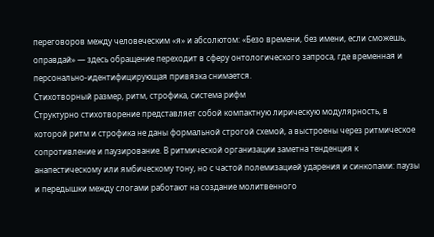переговоров между человеческим «я» и абсолютом: «Безо времени, без имени, если сможешь, оправдай» — здесь обращение переходит в сферу онтологического запроса, где временная и персонально-идентифицирующая привязка снимается.
Стихотворный размер, ритм, строфика, система рифм
Структурно стихотворение представляет собой компактную лирическую модулярность, в которой ритм и строфика не даны формальной строгой схемой, а выстроены через ритмическое сопротивление и паузирование. В ритмической организации заметна тенденция к анапестическому или ямбическому тону, но с частой полемизацией ударения и синкопами: паузы и передышки между слогами работают на создание молитвенного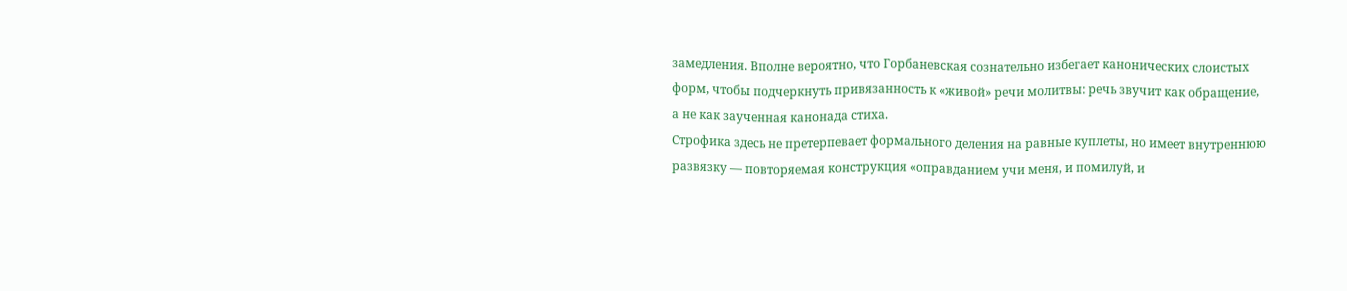замедления. Вполне вероятно, что Горбаневская сознательно избегает канонических слоистых форм, чтобы подчеркнуть привязанность к «живой» речи молитвы: речь звучит как обращение, а не как заученная канонада стиха.
Строфика здесь не претерпевает формального деления на равные куплеты, но имеет внутреннюю развязку — повторяемая конструкция «оправданием учи меня, и помилуй, и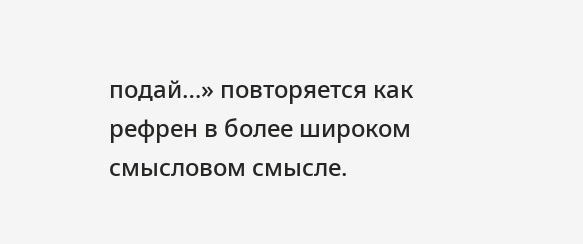подай…» повторяется как рефрен в более широком смысловом смысле.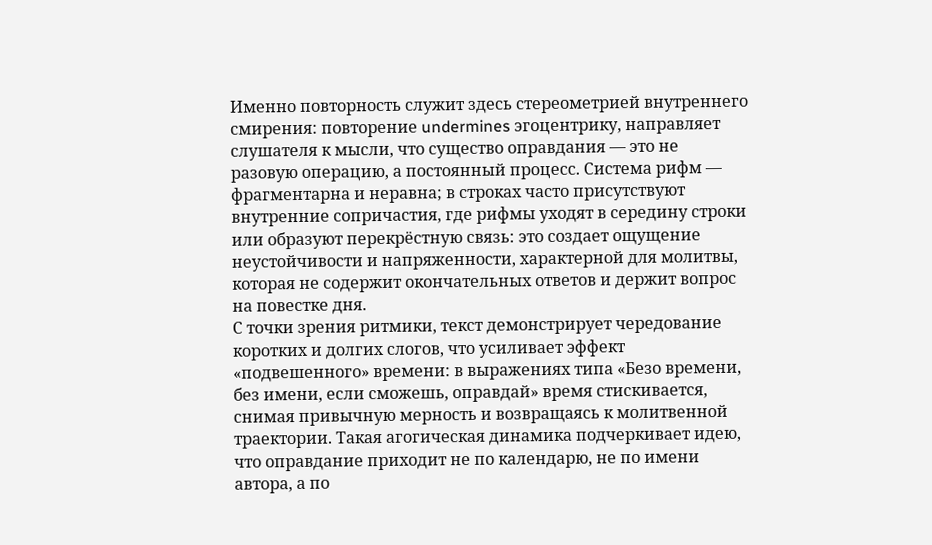Именно повторность служит здесь стереометрией внутреннего смирения: повторение undermines эгоцентрику, направляет слушателя к мысли, что существо оправдания — это не разовую операцию, а постоянный процесс. Система рифм — фрагментарна и неравна; в строках часто присутствуют внутренние сопричастия, где рифмы уходят в середину строки или образуют перекрёстную связь: это создает ощущение неустойчивости и напряженности, характерной для молитвы, которая не содержит окончательных ответов и держит вопрос на повестке дня.
С точки зрения ритмики, текст демонстрирует чередование коротких и долгих слогов, что усиливает эффект «подвешенного» времени: в выражениях типа «Безо времени, без имени, если сможешь, оправдай» время стискивается, снимая привычную мерность и возвращаясь к молитвенной траектории. Такая агогическая динамика подчеркивает идею, что оправдание приходит не по календарю, не по имени автора, а по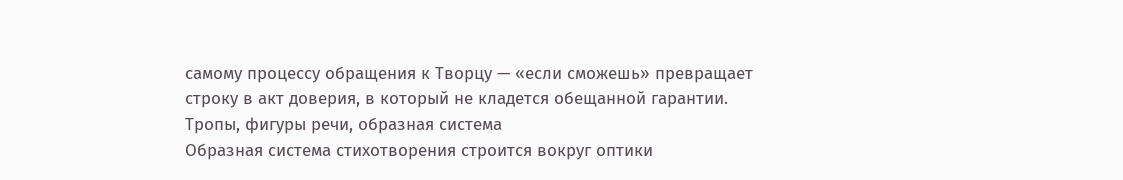самому процессу обращения к Творцу — «если сможешь» превращает строку в акт доверия, в который не кладется обещанной гарантии.
Тропы, фигуры речи, образная система
Образная система стихотворения строится вокруг оптики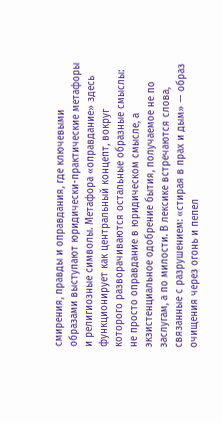смирения, правды и оправдания, где ключевыми образами выступают юридически-практические метафоры и религиозные символы. Метафора «оправдание» здесь функционирует как центральный концепт, вокруг которого разворачиваются остальные образные смыслы: не просто оправдание в юридическом смысле, а экзистенциальное одобрение бытия, получаемое не по заслугам, а по милости. В лексике встречаются слова, связанные с разрушением: «стирая в прах и дым» — образ очищения через огонь и пепел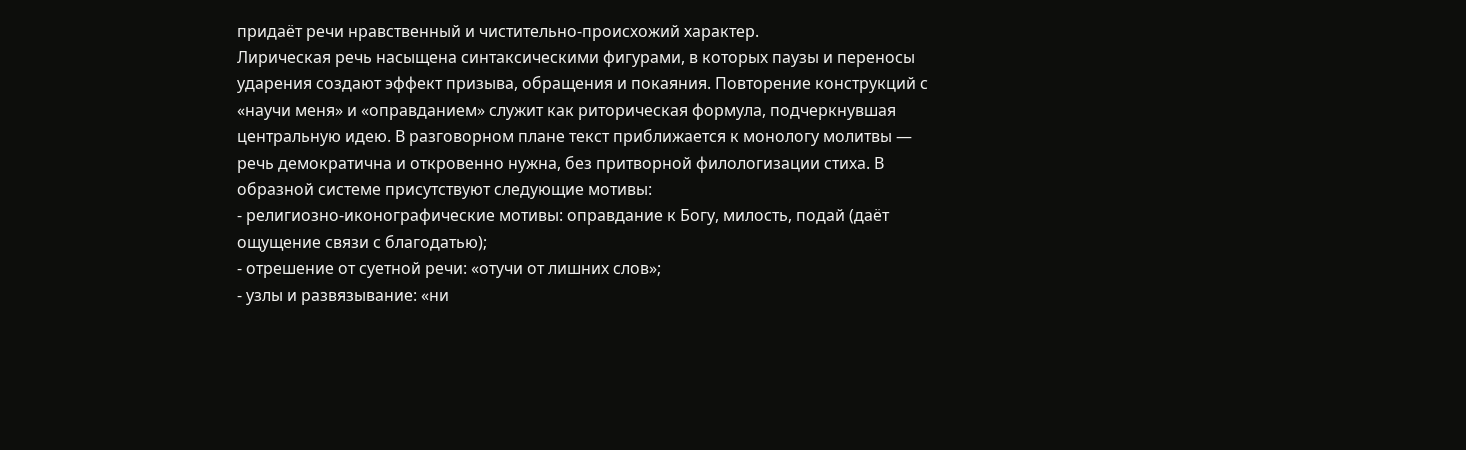придаёт речи нравственный и чистительно-происхожий характер.
Лирическая речь насыщена синтаксическими фигурами, в которых паузы и переносы ударения создают эффект призыва, обращения и покаяния. Повторение конструкций с «научи меня» и «оправданием» служит как риторическая формула, подчеркнувшая центральную идею. В разговорном плане текст приближается к монологу молитвы — речь демократична и откровенно нужна, без притворной филологизации стиха. В образной системе присутствуют следующие мотивы:
- религиозно-иконографические мотивы: оправдание к Богу, милость, подай (даёт ощущение связи с благодатью);
- отрешение от суетной речи: «отучи от лишних слов»;
- узлы и развязывание: «ни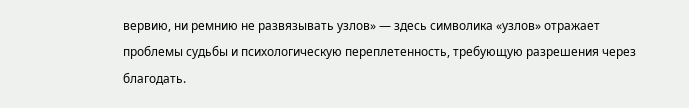вервию, ни ремнию не развязывать узлов» — здесь символика «узлов» отражает проблемы судьбы и психологическую переплетенность, требующую разрешения через благодать.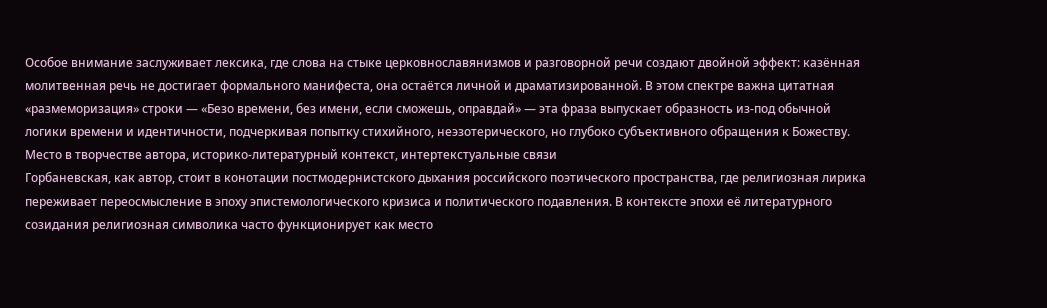Особое внимание заслуживает лексика, где слова на стыке церковнославянизмов и разговорной речи создают двойной эффект: казённая молитвенная речь не достигает формального манифеста, она остаётся личной и драматизированной. В этом спектре важна цитатная «размеморизация» строки — «Безо времени, без имени, если сможешь, оправдай» — эта фраза выпускает образность из-под обычной логики времени и идентичности, подчеркивая попытку стихийного, неэзотерического, но глубоко субъективного обращения к Божеству.
Место в творчестве автора, историко-литературный контекст, интертекстуальные связи
Горбаневская, как автор, стоит в конотации постмодернистского дыхания российского поэтического пространства, где религиозная лирика переживает переосмысление в эпоху эпистемологического кризиса и политического подавления. В контексте эпохи её литературного созидания религиозная символика часто функционирует как место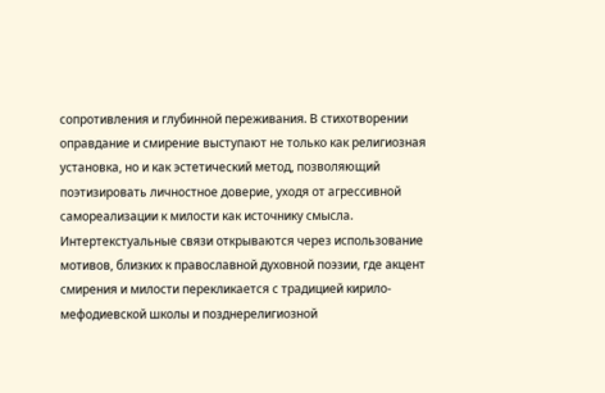сопротивления и глубинной переживания. В стихотворении оправдание и смирение выступают не только как религиозная установка, но и как эстетический метод, позволяющий поэтизировать личностное доверие, уходя от агрессивной самореализации к милости как источнику смысла.
Интертекстуальные связи открываются через использование мотивов, близких к православной духовной поэзии, где акцент смирения и милости перекликается с традицией кирило-мефодиевской школы и позднерелигиозной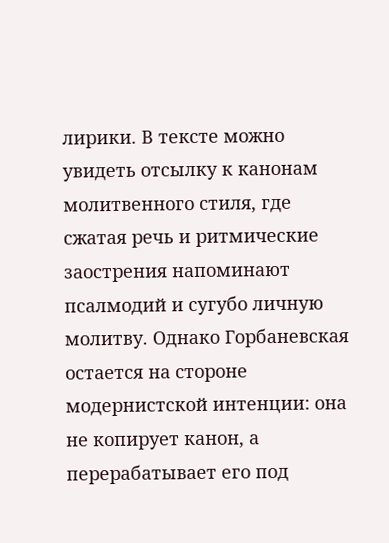лирики. В тексте можно увидеть отсылку к канонам молитвенного стиля, где сжатая речь и ритмические заострения напоминают псалмодий и сугубо личную молитву. Однако Горбаневская остается на стороне модернистской интенции: она не копирует канон, а перерабатывает его под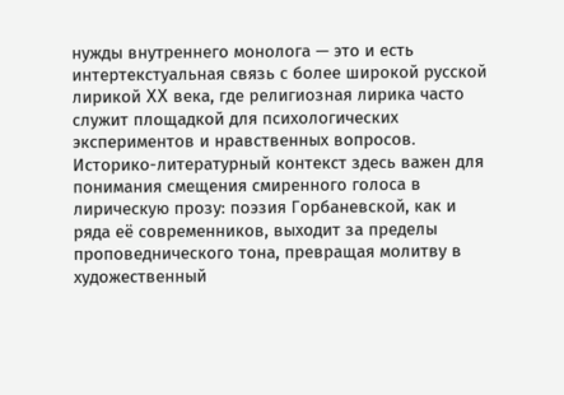нужды внутреннего монолога — это и есть интертекстуальная связь с более широкой русской лирикой XX века, где религиозная лирика часто служит площадкой для психологических экспериментов и нравственных вопросов.
Историко-литературный контекст здесь важен для понимания смещения смиренного голоса в лирическую прозу: поэзия Горбаневской, как и ряда её современников, выходит за пределы проповеднического тона, превращая молитву в художественный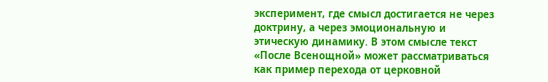эксперимент, где смысл достигается не через доктрину, а через эмоциональную и этическую динамику. В этом смысле текст «После Всенощной» может рассматриваться как пример перехода от церковной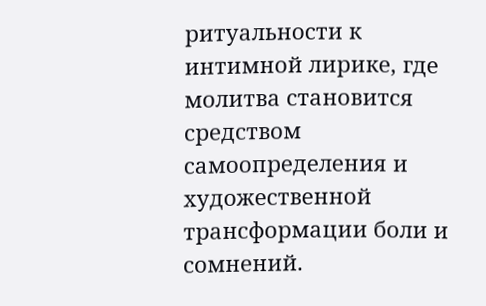ритуальности к интимной лирике, где молитва становится средством самоопределения и художественной трансформации боли и сомнений.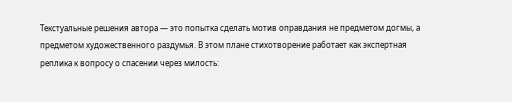Текстуальные решения автора — это попытка сделать мотив оправдания не предметом догмы, а предметом художественного раздумья. В этом плане стихотворение работает как экспертная реплика к вопросу о спасении через милость: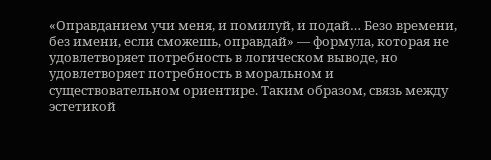«Оправданием учи меня, и помилуй, и подай… Безо времени, без имени, если сможешь, оправдай» — формула, которая не удовлетворяет потребность в логическом выводе, но удовлетворяет потребность в моральном и существовательном ориентире. Таким образом, связь между эстетикой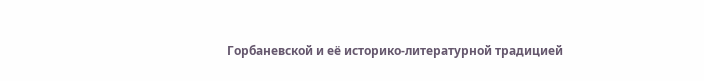Горбаневской и её историко-литературной традицией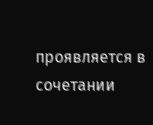проявляется в сочетании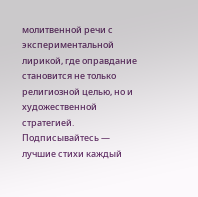молитвенной речи с экспериментальной лирикой, где оправдание становится не только религиозной целью, но и художественной стратегией.
Подписывайтесь — лучшие стихи каждый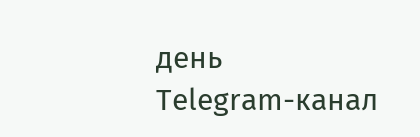день
Telegram-канал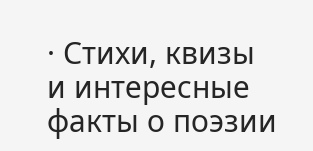· Стихи, квизы и интересные факты о поэзии